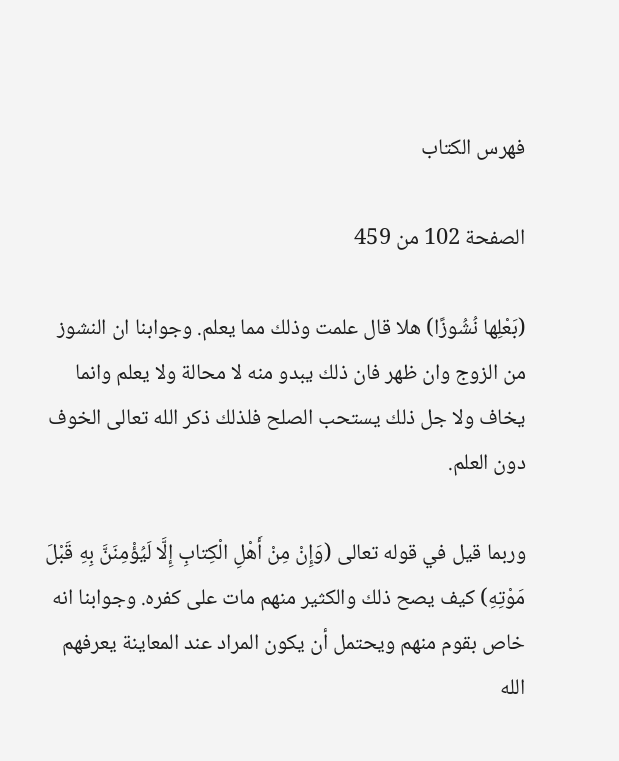فهرس الكتاب

الصفحة 102 من 459

(بَعْلِها نُشُوزًا) هلا قال علمت وذلك مما يعلم. وجوابنا ان النشوز من الزوج وان ظهر فان ذلك يبدو منه لا محالة ولا يعلم وانما يخاف ولا جل ذلك يستحب الصلح فلذلك ذكر الله تعالى الخوف دون العلم.

وربما قيل في قوله تعالى (وَإِنْ مِنْ أَهْلِ الْكِتابِ إِلَّا لَيُؤْمِنَنَّ بِهِ قَبْلَ مَوْتِهِ) كيف يصح ذلك والكثير منهم مات على كفره. وجوابنا انه خاص بقوم منهم ويحتمل أن يكون المراد عند المعاينة يعرفهم الله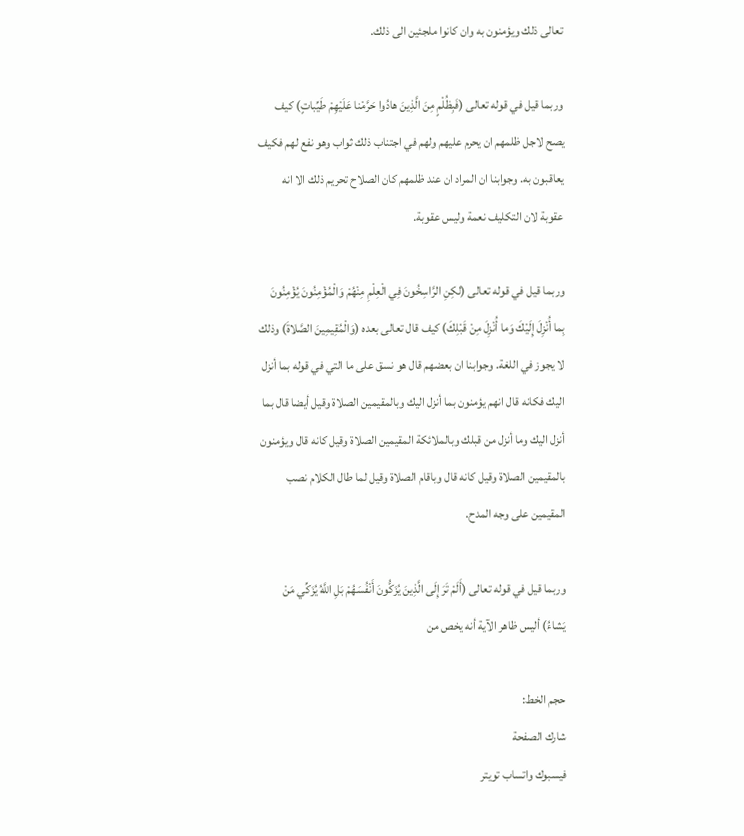تعالى ذلك ويؤمنون به وان كانوا ملجئين الى ذلك.

وربما قيل في قوله تعالى (فَبِظُلْمٍ مِنَ الَّذِينَ هادُوا حَرَّمْنا عَلَيْهِمْ طَيِّباتٍ) كيف يصح لاجل ظلمهم ان يحرم عليهم ولهم في اجتناب ذلك ثواب وهو نفع لهم فكيف يعاقبون به. وجوابنا ان المراد ان عند ظلمهم كان الصلاح تحريم ذلك الا انه عقوبة لان التكليف نعمة وليس عقوبة.

وربما قيل في قوله تعالى (لكِنِ الرَّاسِخُونَ فِي الْعِلْمِ مِنْهُمْ وَالْمُؤْمِنُونَ يُؤْمِنُونَ بِما أُنْزِلَ إِلَيْكَ وَما أُنْزِلَ مِنْ قَبْلِكَ) كيف قال تعالى بعده (وَالْمُقِيمِينَ الصَّلاةَ) وذلك لا يجوز في اللغة. وجوابنا ان بعضهم قال هو نسق على ما التي في قوله بما أنزل اليك فكانه قال انهم يؤمنون بما أنزل اليك وبالمقيمين الصلاة وقيل أيضا قال بما أنزل اليك وما أنزل من قبلك وبالملائكة المقيمين الصلاة وقيل كانه قال ويؤمنون بالمقيمين الصلاة وقيل كانه قال وباقام الصلاة وقيل لما طال الكلام نصب المقيمين على وجه المدح.

وربما قيل في قوله تعالى (أَلَمْ تَرَ إِلَى الَّذِينَ يُزَكُّونَ أَنْفُسَهُمْ بَلِ اللَّهُ يُزَكِّي مَنْ يَشاءُ) أليس ظاهر الآية أنه يخص من

حجم الخط:
شارك الصفحة
فيسبوك واتساب تويتر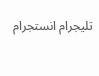تليجرام انستجرام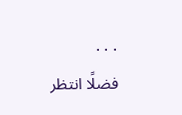. . .
فضلًا انتظر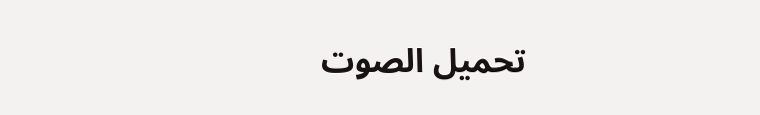تحميل الصوت